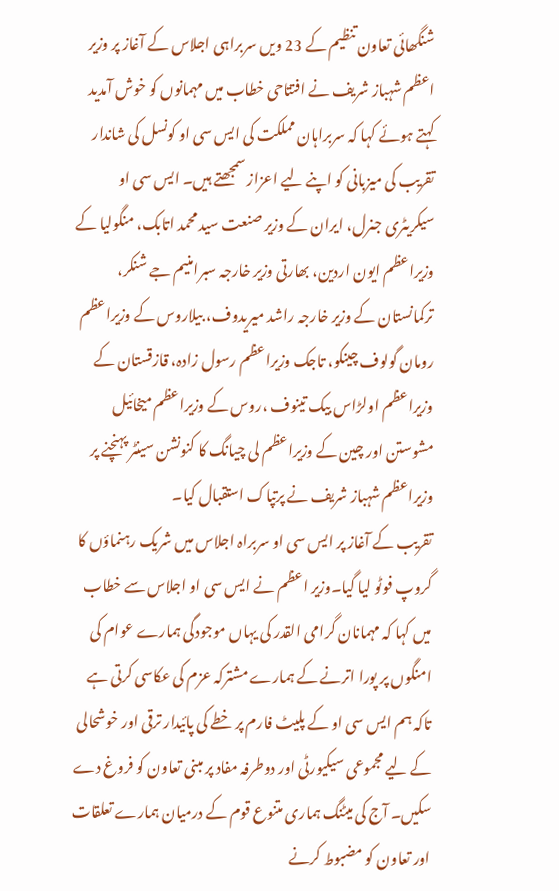شنگھائی تعاون تنظیم کے 23 ویں سربراہی اجلاس کے آغاز پر وزیر اعظم شہباز شریف نے افتتاحی خطاب میں مہمانوں کو خوش آمدید کہتے ہوئے کہا کہ سربراہان مملکت کی ایس سی او کونسل کی شاندار تقریب کی میزبانی کو اپنے لیے اعزاز سمجھتے ہیں۔ ایس سی او سیکریٹری جنرل، ایران کے وزیر صنعت سید محمد اتابک، منگولیا کے وزیراعظم ایون اردین، بھارتی وزیر خارجہ سبرامنیم جے شنکر، ترکمانستان کے وزیر خارجہ راشد میریدوف، بیلاروس کے وزیراعظم رومان گولوف چینکو، تاجک وزیراعظم رسول زادہ، قازقستان کے وزیراعظم اولڑاس بیک تینوف ،روس کے وزیراعظم میخائیل مشوستن اور چین کے وزیراعظم لی چیانگ کا کنونشن سینٹر پہنچنے پر وزیراعظم شہباز شریف نے پرتپاک استقبال کیا۔
تقریب کے آغاز پر ایس سی او سربراہ اجلاس میں شریک رہنماؤں کا گروپ فوٹو لیا گیا۔وزیر اعظم نے ایس سی او اجلاس سے خطاب میں کہا کہ مہمانان گرامی القدر کی یہاں موجودگی ہمارے عوام کی امنگوں پر پورا اترنے کے ہمارے مشترکہ عزم کی عکاسی کرتی ہے تاکہ ہم ایس سی او کے پلیٹ فارم پر خطے کی پائیدار ترقی اور خوشحالی کے لیے مجموعی سیکیورٹی اور دوطرفہ مفاد پر مبنی تعاون کو فروغ دے سکیں۔ آج کی میٹنگ ہماری متنوع قوم کے درمیان ہمارے تعلقات اور تعاون کو مضبوط کرنے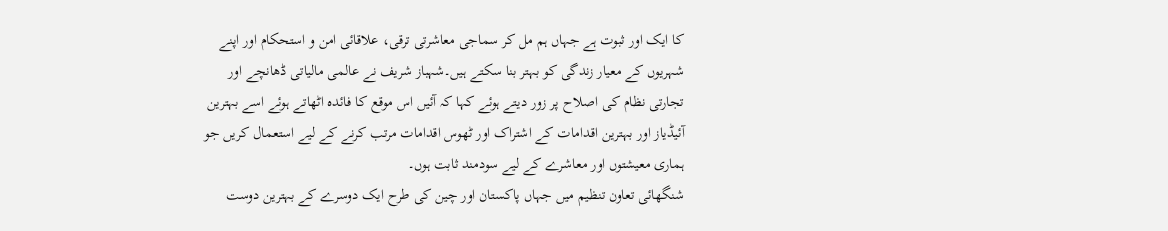کا ایک اور ثبوت ہے جہاں ہم مل کر سماجی معاشرتی ترقی، علاقائی امن و استحکام اور اپنے شہریوں کے معیار زندگی کو بہتر بنا سکتے ہیں۔شہباز شریف نے عالمی مالیاتی ڈھانچے اور تجارتی نظام کی اصلاح پر زور دیتے ہوئے کہا کہ آئیں اس موقع کا فائدہ اٹھاتے ہوئے اسے بہترین آئیڈیاز اور بہترین اقدامات کے اشتراک اور ٹھوس اقدامات مرتب کرنے کے لیے استعمال کریں جو ہماری معیشتوں اور معاشرے کے لیے سودمند ثابت ہوں۔
شنگھائی تعاون تنظیم میں جہاں پاکستان اور چین کی طرح ایک دوسرے کے بہترین دوست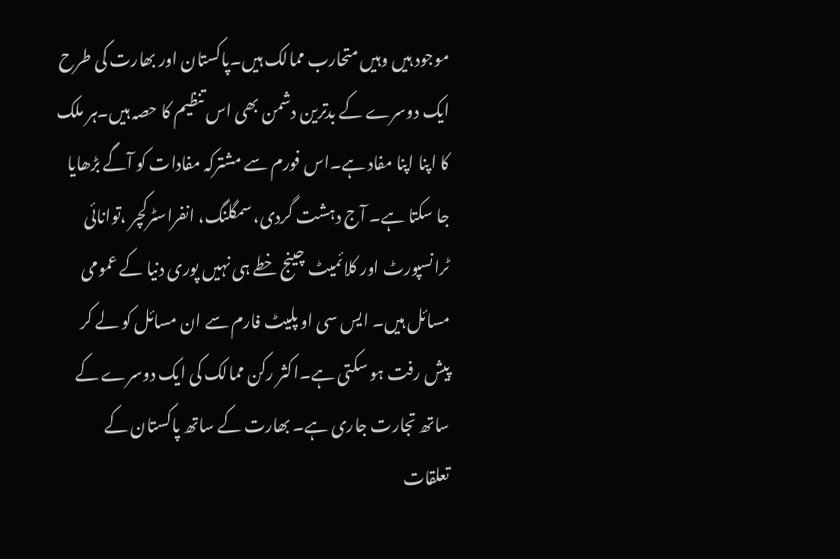موجود ہیں وہیں متحارب ممالک ہیں۔پاکستان اور بھارت کی طرح ایک دوسرے کے بدترین دشمن بھی اس تنظیم کا حصہ ہیں۔ہر ملک کا اپنا اپنا مفاد ہے۔اس فورم سے مشترکہ مفادات کو آگے بڑھایا جا سکتا ہے۔ آج دہشت گردی، سمگلنگ، انفراسٹرکچر ،توانائی ٹرانسپورٹ اور کلائمیٹ چینج خطے ہی نہیں پوری دنیا کے عمومی مسائل ہیں۔ ایس سی او پلیٹ فارم سے ان مسائل کو لے کر پیش رفت ہو سکتی ہے۔اکثر رکن ممالک کی ایک دوسرے کے ساتھ تجارت جاری ہے۔ بھارت کے ساتھ پاکستان کے تعلقات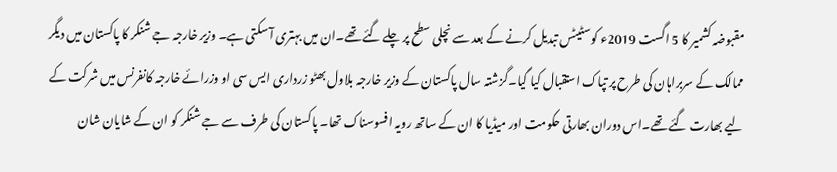مقبوضہ کشمیر کا 5 اگست 2019ء کوسٹیٹس تبدیل کرنے کے بعد سے نچلی سطح پر چلے گئے تھے۔ان میں بہتری آ سکتی ہے۔ وزیر خارجہ جے شنکر کا پاکستان میں دیگر ممالک کے سربراہان کی طرح پر تپاک استقبال کیا گیا۔گزشتہ سال پاکستان کے وزیر خارجہ بلاول بھٹو زرداری ایس سی او وزرائے خارجہ کانفرنس میں شرکت کے لیے بھارت گئے تھے۔اس دوران بھارتی حکومت اور میڈیا کا ان کے ساتھ رویہ افسوسناک تھا۔ پاکستان کی طرف سے جے شنکر کو ان کے شایان شان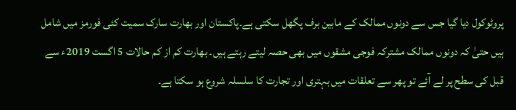پروٹوکول دیا گیا جس سے دونوں ممالک کے مابین برف پگھل سکتی ہے۔پاکستان اور بھارت سارک سمیت کئی فورمز میں شامل ہیں حتیٰ کہ دونوں ممالک مشترکہ فوجی مشقوں میں بھی حصہ لیتے رہتے ہیں۔ بھارت کم از کم حالات 5 اگست 2019ء سے قبل کی سطح پر لے آئے تو پھر سے تعلقات میں بہتری اور تجارت کا سلسلہ شروع ہو سکتا ہے۔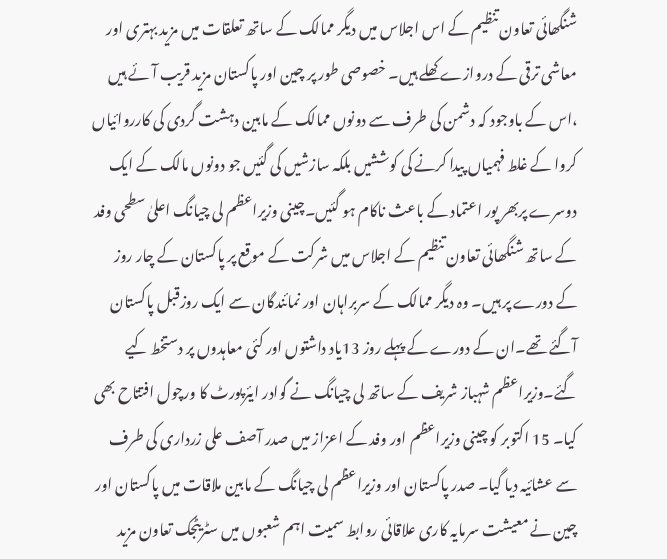شنگھائی تعاون تنظیم کے اس اجلاس میں دیگر ممالک کے ساتھ تعلقات میں مزید بہتری اور معاشی ترقی کے دروازے کھلے ہیں۔ خصوصی طور پر چین اور پاکستان مزید قریب آئے ہیں ،اس کے باوجود کہ دشمن کی طرف سے دونوں ممالک کے مابین دہشت گردی کی کارروائیاں کروا کے غلط فہمیاں پیدا کرنے کی کوششیں بلکہ سازشیں کی گئیں جو دونوں مالک کے ایک دوسرے پربھر پور اعتماد کے باعث ناکام ہو گئیں۔چینی وزیراعظم لی چیانگ اعلیٰ سطحی وفد کے ساتھ شنگھائی تعاون تنظیم کے اجلاس میں شرکت کے موقع پر پاکستان کے چار روز کے دورے پر ہیں۔ وہ دیگر ممالک کے سربراہان اور نمائندگان سے ایک روزقبل پاکستان آگئے تھے۔ان کے دورے کے پہلے روز 13یاد داشتوں اور کئی معاہدوں پر دستخط کیے گئے۔وزیراعظم شہباز شریف کے ساتھ لی چیانگ نے گوادر ایئرپورٹ کا ورچول افتتاح بھی کیا۔ 15 اکتوبر کو چینی وزیراعظم اور وفد کے اعزاز میں صدر آصف علی زرداری کی طرف سے عشائیہ دیا گیا۔ صدر پاکستان اور وزیراعظم لی چیانگ کے مابین ملاقات میں پاکستان اور چین نے معیشت سرمایہ کاری علاقائی روابط سمیت اہم شعبوں میں سٹریٹجک تعاون مزید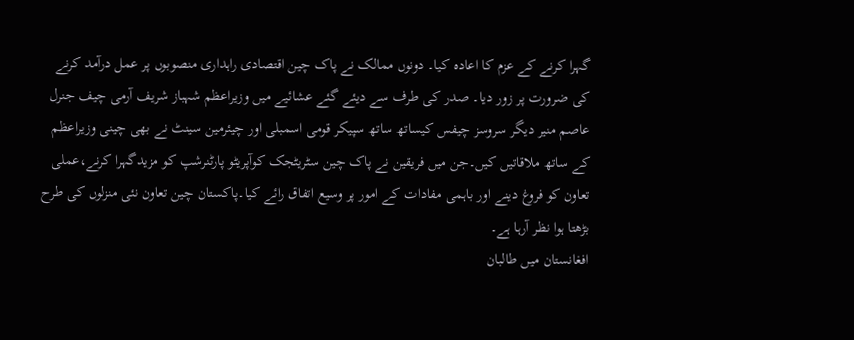گہرا کرنے کے عزم کا اعادہ کیا۔ دونوں ممالک نے پاک چین اقتصادی راہداری منصوبوں پر عمل درآمد کرنے کی ضرورت پر زور دیا۔ صدر کی طرف سے دیئے گئے عشائیے میں وزیراعظم شہباز شریف آرمی چیف جنرل عاصم منیر دیگر سروسز چیفس کیساتھ ساتھ سپیکر قومی اسمبلی اور چیئرمین سینٹ نے بھی چینی وزیراعظم کے ساتھ ملاقاتیں کیں۔جن میں فریقین نے پاک چین سٹریٹجک کوآپریٹو پارٹنرشپ کو مزیدگہرا کرنے،عملی تعاون کو فروغ دینے اور باہمی مفادات کے امور پر وسیع اتفاق رائے کیا۔پاکستان چین تعاون نئی منزلوں کی طرح بڑھتا ہوا نظر آرہا ہے۔
افغانستان میں طالبان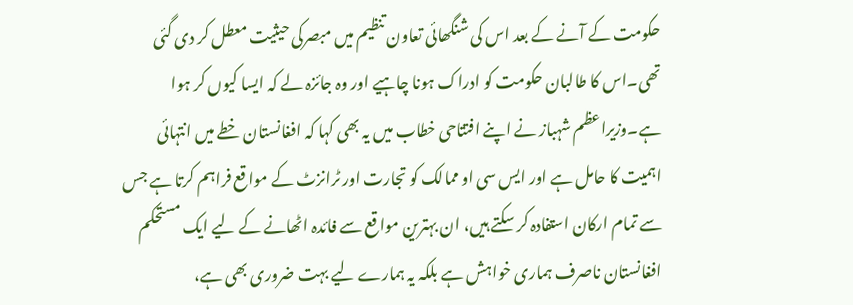حکومت کے آنے کے بعد اس کی شنگھائی تعاون تنظیم میں مبصرکی حیثیت معطل کر دی گئی تھی۔اس کا طالبان حکومت کو ادراک ہونا چاہیے اور وہ جائزہ لے کہ ایسا کیوں کر ہوا ہے۔وزیراعظم شہباز نے اپنے افتتاحی خطاب میں یہ بھی کہا کہ افغانستان خطے میں انتہائی اہمیت کا حامل ہے اور ایس سی او ممالک کو تجارت اور ٹرانزٹ کے مواقع فراہم کرتا ہے جس سے تمام ارکان استفادہ کر سکتے ہیں، ان بہترین مواقع سے فائدہ اٹھانے کے لیے ایک مستحکم افغانستان ناصرف ہماری خواہش ہے بلکہ یہ ہمارے لیے بہت ضروری بھی ہے،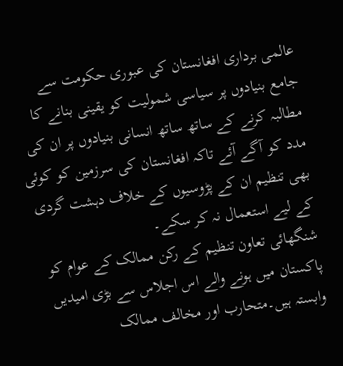عالمی برداری افغانستان کی عبوری حکومت سے جامع بنیادوں پر سیاسی شمولیت کو یقینی بنانے کا مطالبہ کرنے کے ساتھ ساتھ انسانی بنیادوں پر ان کی مدد کو آگے آئے تاکہ افغانستان کی سرزمین کو کوئی بھی تنظیم ان کے پڑوسیوں کے خلاف دہشت گردی کے لیے استعمال نہ کر سکے۔
شنگھائی تعاون تنظیم کے رکن ممالک کے عوام کو پاکستان میں ہونے والے اس اجلاس سے بڑی امیدیں وابستہ ہیں۔متحارب اور مخالف ممالک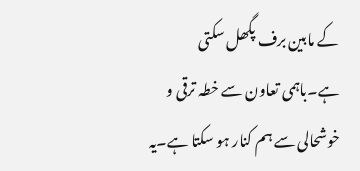کے مابین برف پگھل سکتی ہے۔باہمی تعاون سے خطہ ترقی و خوشحالی سے ہم کنار ہو سکتا ہے۔یہ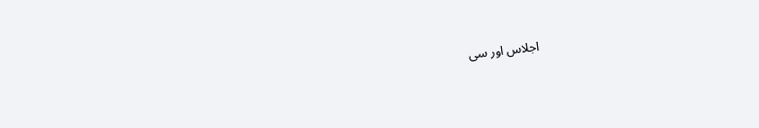اجلاس اور سی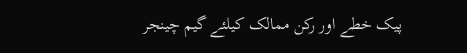پیک خطے اور رکن ممالک کیلئے گیم چینجر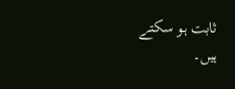ثابت ہو سکتے ہیں۔